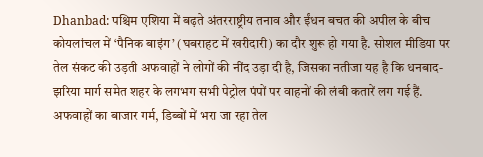Dhanbad: पश्चिम एशिया में बढ़ते अंतरराष्ट्रीय तनाव और ईंधन बचत की अपील के बीच कोयलांचल में ‘पैनिक बाइंग’ (घबराहट में खरीदारी) का दौर शुरू हो गया है. सोशल मीडिया पर तेल संकट की उड़ती अफवाहों ने लोगों की नींद उड़ा दी है, जिसका नतीजा यह है कि धनबाद-झरिया मार्ग समेत शहर के लगभग सभी पेट्रोल पंपों पर वाहनों की लंबी कतारें लग गई हैं.
अफवाहों का बाजार गर्म, डिब्बों में भरा जा रहा तेल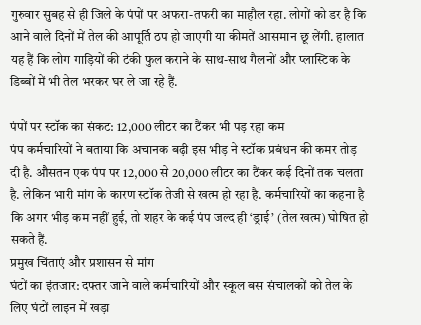गुरुवार सुबह से ही जिले के पंपों पर अफरा-तफरी का माहौल रहा. लोगों को डर है कि आने वाले दिनों में तेल की आपूर्ति ठप हो जाएगी या कीमतें आसमान छू लेंगी. हालात यह हैं कि लोग गाड़ियों की टंकी फुल कराने के साथ-साथ गैलनों और प्लास्टिक के डिब्बों में भी तेल भरकर घर ले जा रहे हैं.

पंपों पर स्टॉक का संकट: 12,000 लीटर का टैंकर भी पड़ रहा कम
पंप कर्मचारियों ने बताया कि अचानक बढ़ी इस भीड़ ने स्टॉक प्रबंधन की कमर तोड़ दी है. औसतन एक पंप पर 12,000 से 20,000 लीटर का टैंकर कई दिनों तक चलता है. लेकिन भारी मांग के कारण स्टॉक तेजी से खत्म हो रहा है. कर्मचारियों का कहना है कि अगर भीड़ कम नहीं हुई, तो शहर के कई पंप जल्द ही ‘ड्राई’ (तेल खत्म) घोषित हो सकते हैं.
प्रमुख चिंताएं और प्रशासन से मांग
घंटों का इंतजार: दफ्तर जाने वाले कर्मचारियों और स्कूल बस संचालकों को तेल के लिए घंटों लाइन में खड़ा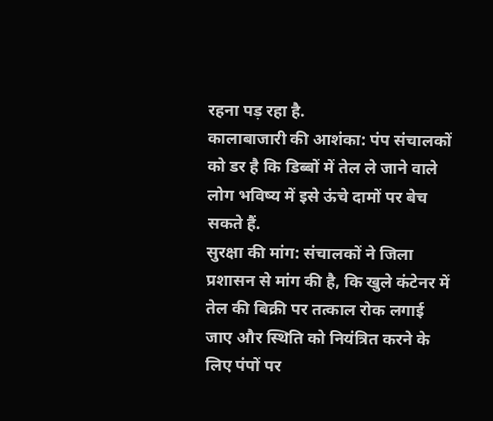रहना पड़ रहा है.
कालाबाजारी की आशंका: पंप संचालकों को डर है कि डिब्बों में तेल ले जाने वाले लोग भविष्य में इसे ऊंचे दामों पर बेच सकते हैं.
सुरक्षा की मांग: संचालकों ने जिला प्रशासन से मांग की है, कि खुले कंटेनर में तेल की बिक्री पर तत्काल रोक लगाई जाए और स्थिति को नियंत्रित करने के लिए पंपों पर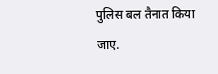पुलिस बल तैनात किया जाए.